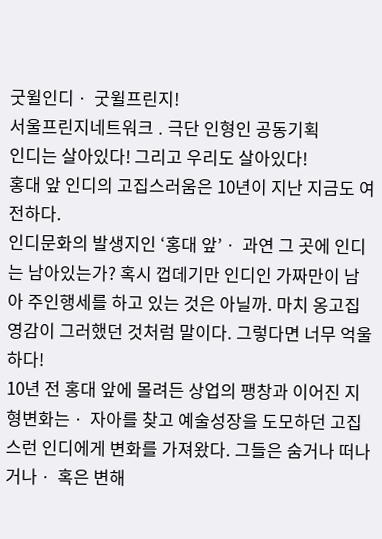굿윌인디ㆍ 굿윌프린지!
서울프린지네트워크 ․ 극단 인형인 공동기획
인디는 살아있다! 그리고 우리도 살아있다!
홍대 앞 인디의 고집스러움은 10년이 지난 지금도 여전하다.
인디문화의 발생지인 ‘홍대 앞’ㆍ 과연 그 곳에 인디는 남아있는가? 혹시 껍데기만 인디인 가짜만이 남아 주인행세를 하고 있는 것은 아닐까. 마치 옹고집영감이 그러했던 것처럼 말이다. 그렇다면 너무 억울하다!
10년 전 홍대 앞에 몰려든 상업의 팽창과 이어진 지형변화는ㆍ 자아를 찾고 예술성장을 도모하던 고집스런 인디에게 변화를 가져왔다. 그들은 숨거나 떠나거나ㆍ 혹은 변해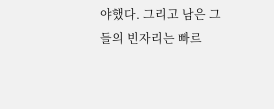야했다. 그리고 남은 그들의 빈자리는 빠르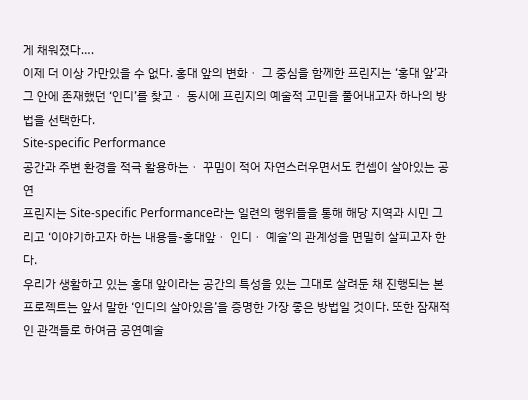게 채워졌다….
이제 더 이상 가만있을 수 없다. 홍대 앞의 변화ㆍ 그 중심을 함께한 프린지는 ‘홍대 앞’과 그 안에 존재했던 ‘인디’를 찾고ㆍ 동시에 프린지의 예술적 고민을 풀어내고자 하나의 방법을 선택한다.
Site-specific Performance
공간과 주변 환경을 적극 활용하는ㆍ 꾸밈이 적어 자연스러우면서도 컨셉이 살아있는 공연
프린지는 Site-specific Performance라는 일련의 행위들을 통해 해당 지역과 시민 그리고 ‘이야기하고자 하는 내용들-홍대앞ㆍ 인디ㆍ 예술’의 관계성을 면밀히 살피고자 한다.
우리가 생활하고 있는 홍대 앞이라는 공간의 특성을 있는 그대로 살려둔 채 진행되는 본 프로젝트는 앞서 말한 ‘인디의 살아있음’을 증명한 가장 좋은 방법일 것이다. 또한 잠재적인 관객들로 하여금 공연예술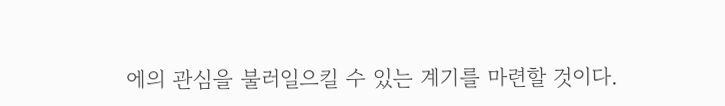에의 관심을 불러일으킬 수 있는 계기를 마련할 것이다.